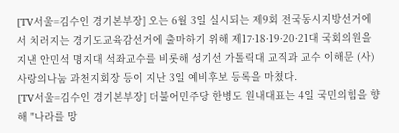[TV서울=김수인 경기본부장] 오는 6월 3일 실시되는 제9회 전국동시지방선거에서 치러지는 경기도교육감선거에 출마하기 위해 제17·18·19·20·21대 국회의원을 지낸 안민석 명지대 석좌교수를 비롯해 성기선 가톨릭대 교직과 교수 이해문 (사)사랑의나눔 과천지회장 등이 지난 3일 예비후보 등록을 마쳤다.
[TV서울=김수인 경기본부장] 더불어민주당 한병도 원내대표는 4일 국민의힘을 향해 "나라를 망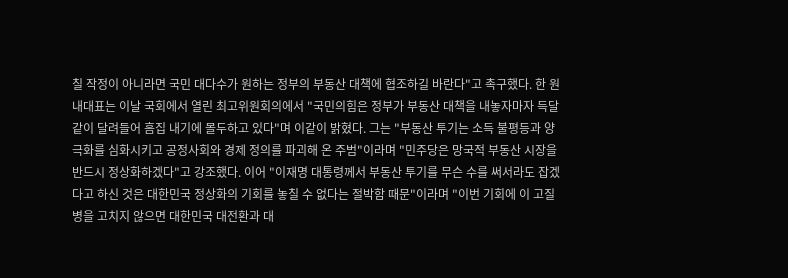칠 작정이 아니라면 국민 대다수가 원하는 정부의 부동산 대책에 협조하길 바란다"고 촉구했다. 한 원내대표는 이날 국회에서 열린 최고위원회의에서 "국민의힘은 정부가 부동산 대책을 내놓자마자 득달같이 달려들어 흠집 내기에 몰두하고 있다"며 이같이 밝혔다. 그는 "부동산 투기는 소득 불평등과 양극화를 심화시키고 공정사회와 경제 정의를 파괴해 온 주범"이라며 "민주당은 망국적 부동산 시장을 반드시 정상화하겠다"고 강조했다. 이어 "이재명 대통령께서 부동산 투기를 무슨 수를 써서라도 잡겠다고 하신 것은 대한민국 정상화의 기회를 놓칠 수 없다는 절박함 때문"이라며 "이번 기회에 이 고질병을 고치지 않으면 대한민국 대전환과 대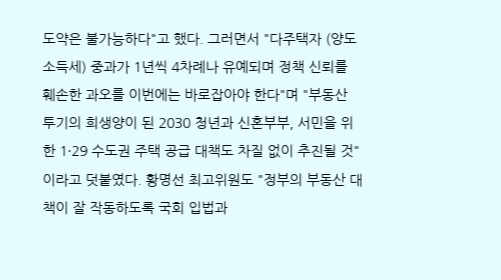도약은 불가능하다"고 했다. 그러면서 "다주택자 (양도소득세) 중과가 1년씩 4차례나 유예되며 정책 신뢰를 훼손한 과오를 이번에는 바로잡아야 한다"며 "부동산 투기의 희생양이 된 2030 청년과 신혼부부, 서민을 위한 1·29 수도권 주택 공급 대책도 차질 없이 추진될 것"이라고 덧붙였다. 황명선 최고위원도 "정부의 부동산 대책이 잘 작동하도록 국회 입법과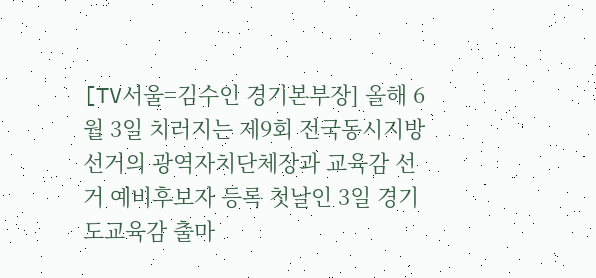[TV서울=김수인 경기본부장] 올해 6월 3일 치러지는 제9회 전국동시지방선거의 광역자치단체장과 교육감 선거 예비후보자 등록 첫날인 3일 경기도교육감 출마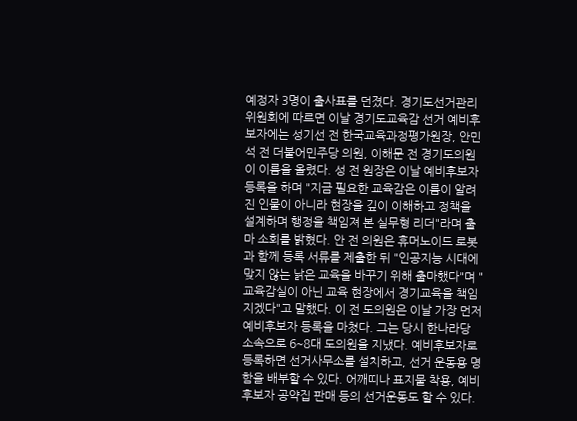예정자 3명이 출사표를 던졌다. 경기도선거관리위원회에 따르면 이날 경기도교육감 선거 예비후보자에는 성기선 전 한국교육과정평가원장, 안민석 전 더불어민주당 의원, 이해문 전 경기도의원이 이름을 올렸다. 성 전 원장은 이날 예비후보자 등록을 하며 "지금 필요한 교육감은 이름이 알려진 인물이 아니라 현장을 깊이 이해하고 정책을 설계하며 행정을 책임져 본 실무형 리더"라며 출마 소회를 밝혔다. 안 전 의원은 휴머노이드 로봇과 함께 등록 서류를 제출한 뒤 "인공지능 시대에 맞지 않는 낡은 교육을 바꾸기 위해 출마했다"며 "교육감실이 아닌 교육 현장에서 경기교육을 책임지겠다"고 말했다. 이 전 도의원은 이날 가장 먼저 예비후보자 등록을 마쳤다. 그는 당시 한나라당 소속으로 6∼8대 도의원을 지냈다. 예비후보자로 등록하면 선거사무소를 설치하고, 선거 운동용 명함을 배부할 수 있다. 어깨띠나 표지물 착용, 예비후보자 공약집 판매 등의 선거운동도 할 수 있다.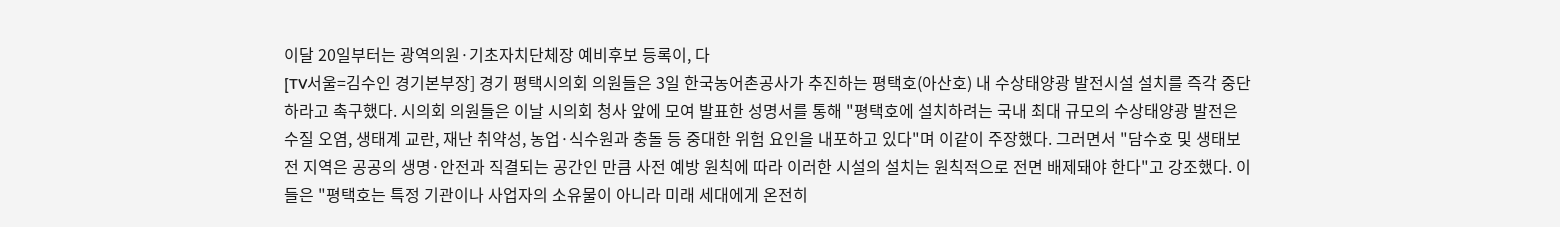이달 20일부터는 광역의원·기초자치단체장 예비후보 등록이, 다
[TV서울=김수인 경기본부장] 경기 평택시의회 의원들은 3일 한국농어촌공사가 추진하는 평택호(아산호) 내 수상태양광 발전시설 설치를 즉각 중단하라고 촉구했다. 시의회 의원들은 이날 시의회 청사 앞에 모여 발표한 성명서를 통해 "평택호에 설치하려는 국내 최대 규모의 수상태양광 발전은 수질 오염, 생태계 교란, 재난 취약성, 농업·식수원과 충돌 등 중대한 위험 요인을 내포하고 있다"며 이같이 주장했다. 그러면서 "담수호 및 생태보전 지역은 공공의 생명·안전과 직결되는 공간인 만큼 사전 예방 원칙에 따라 이러한 시설의 설치는 원칙적으로 전면 배제돼야 한다"고 강조했다. 이들은 "평택호는 특정 기관이나 사업자의 소유물이 아니라 미래 세대에게 온전히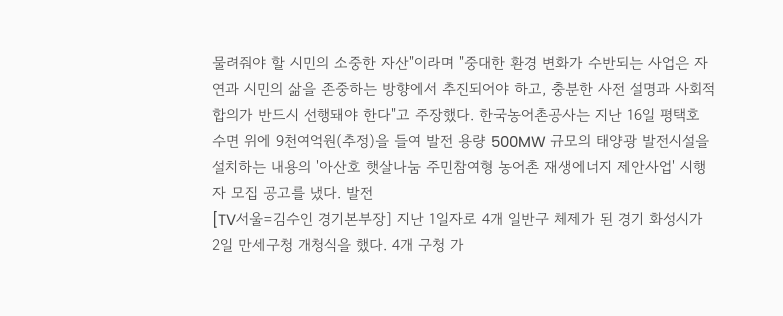물려줘야 할 시민의 소중한 자산"이라며 "중대한 환경 변화가 수반되는 사업은 자연과 시민의 삶을 존중하는 방향에서 추진되어야 하고, 충분한 사전 설명과 사회적 합의가 반드시 선행돼야 한다"고 주장했다. 한국농어촌공사는 지난 16일 평택호 수면 위에 9천여억원(추정)을 들여 발전 용량 500MW 규모의 태양광 발전시설을 설치하는 내용의 '아산호 햇살나눔 주민참여형 농어촌 재생에너지 제안사업' 시행자 모집 공고를 냈다. 발전
[TV서울=김수인 경기본부장] 지난 1일자로 4개 일반구 체제가 된 경기 화성시가 2일 만세구청 개청식을 했다. 4개 구청 가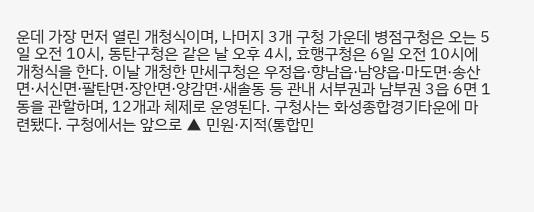운데 가장 먼저 열린 개청식이며, 나머지 3개 구청 가운데 병점구청은 오는 5일 오전 10시, 동탄구청은 같은 날 오후 4시, 효행구청은 6일 오전 10시에 개청식을 한다. 이날 개청한 만세구청은 우정읍·향남읍·남양읍·마도면·송산면·서신면·팔탄면·장안면·양감면·새솔동 등 관내 서부권과 남부권 3읍 6면 1동을 관할하며, 12개과 체제로 운영된다. 구청사는 화성종합경기타운에 마련됐다. 구청에서는 앞으로 ▲ 민원·지적(통합민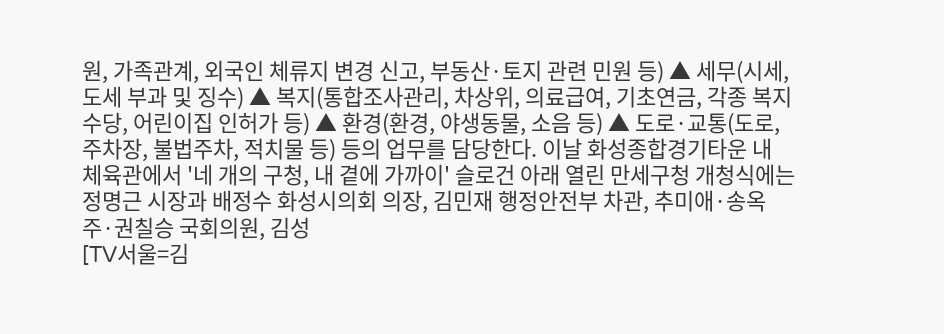원, 가족관계, 외국인 체류지 변경 신고, 부동산·토지 관련 민원 등) ▲ 세무(시세, 도세 부과 및 징수) ▲ 복지(통합조사관리, 차상위, 의료급여, 기초연금, 각종 복지수당, 어린이집 인허가 등) ▲ 환경(환경, 야생동물, 소음 등) ▲ 도로·교통(도로, 주차장, 불법주차, 적치물 등) 등의 업무를 담당한다. 이날 화성종합경기타운 내 체육관에서 '네 개의 구청, 내 곁에 가까이' 슬로건 아래 열린 만세구청 개청식에는 정명근 시장과 배정수 화성시의회 의장, 김민재 행정안전부 차관, 추미애·송옥주·권칠승 국회의원, 김성
[TV서울=김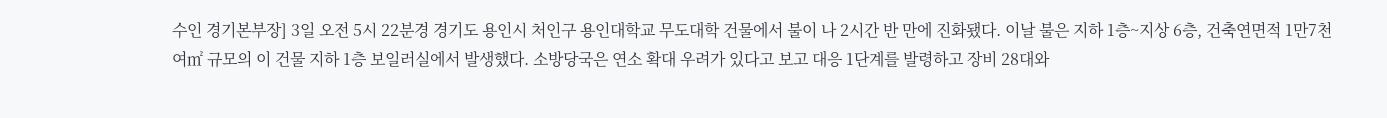수인 경기본부장] 3일 오전 5시 22분경 경기도 용인시 처인구 용인대학교 무도대학 건물에서 불이 나 2시간 반 만에 진화됐다. 이날 불은 지하 1층~지상 6층, 건축연면적 1만7천여㎡ 규모의 이 건물 지하 1층 보일러실에서 발생했다. 소방당국은 연소 확대 우려가 있다고 보고 대응 1단계를 발령하고 장비 28대와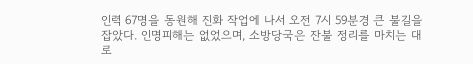인력 67명을 동원해 진화 작업에 나서 오전 7시 59분경 큰 불길을 잡았다. 인명피해는 없었으며, 소방당국은 잔불 정리를 마치는 대로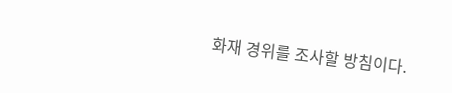화재 경위를 조사할 방침이다.